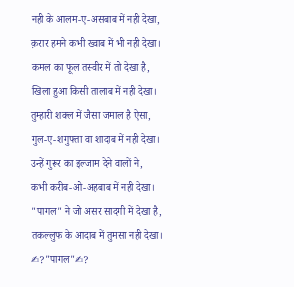नही के आलम-ए-असबाब में नही देखा,
क़रार हमने कभी ख्वाब में भी नही देखा।
कमल का फूल तस्वीर में तो देखा है,
खिला हुआ किसी तालाब में नही देखा।
तुम्हारी शक्ल में जैसा जमाल है ऐसा,
गुल-ए-शगुफ्ता वा शादाब में नही देखा।
उन्हें गुरूर का इल्जाम देने वालों ने,
कभी करीब-ओ-अहबाब में नही देखा।
"पागल" ने जो असर सादगी में देखा है,
तकल्लुफ के आदाब में तुमसा नही देखा।
✍?"पागल"✍?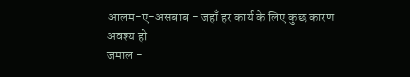आलम-ए-असबाब - जहाँ हर कार्य के लिए कुछ कारण अवश्य हो
जमाल -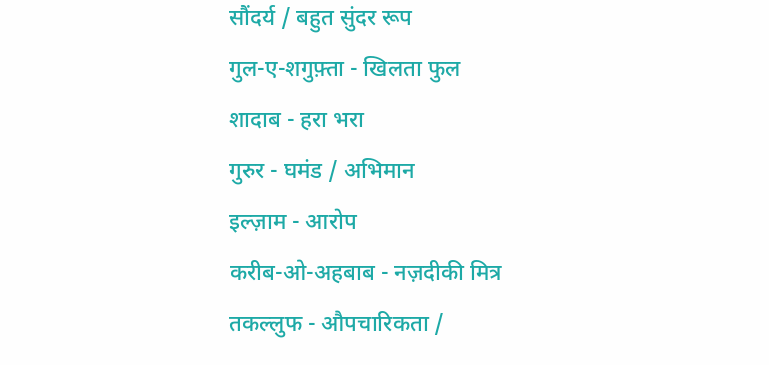सौंदर्य / बहुत सुंदर रूप
गुल-ए-शगुफ़्ता - खिलता फुल
शादाब - हरा भरा
गुरुर - घमंड / अभिमान
इल्ज़ाम - आरोप
करीब-ओ-अहबाब - नज़दीकी मित्र
तकल्लुफ - औपचारिकता /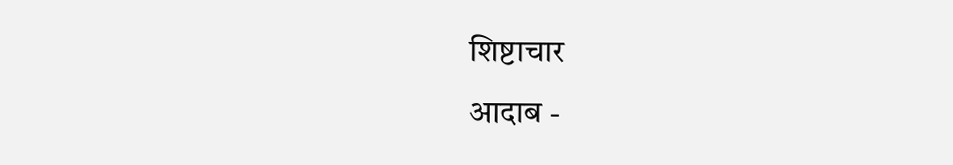शिष्टाचार
आदाब -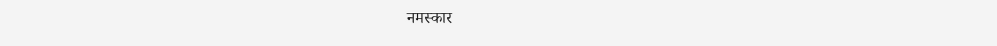नमस्कार